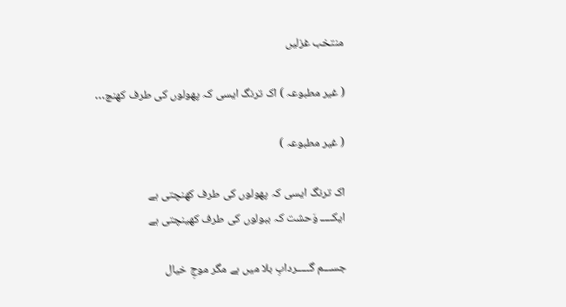منتخب غزلیں

( غیر مطبوعہ ) اک ترنگ ایسی کہ پھولوں کی طرف کھنچ…

( غیر مطبوعہ )

اک ترنگ ایسی کہ پھولوں کی طرف کھنچتی ہے
ایکـــــ وَحشت کہ ببولوں کی طرف کھینچتی ہے

جســـم گـــــردابِ بلا میں ہے مگر موجِ خیال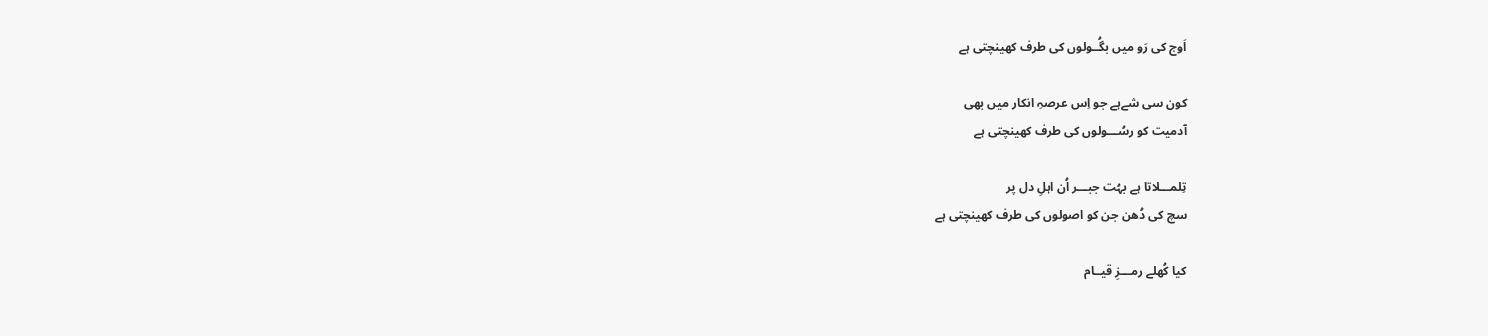اَوج کی رَو میں بگُــولوں کی طرف کھینچتی ہے

کون سی شےہے جو اِس عرصہِ انکار میں بھی
آدمیت کو رسُـــولوں کی طرف کھینچتی ہے

تِلمـــلاتا ہے بہُت جبـــر اُن اہلِ دل پر
سچ کی دُھن جن کو اصولوں کی طرف کھینچتی ہے

کیا کُھلے رمـــزِ قیــام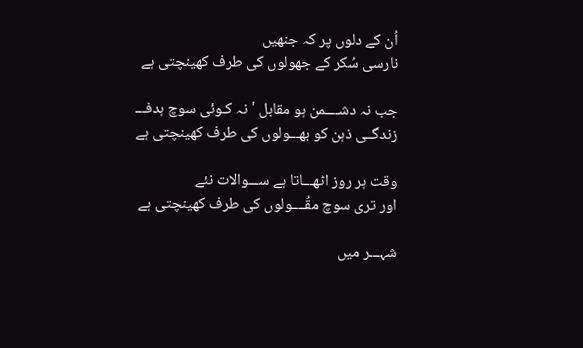اُن کے دلوں پر کہ جنھیں
نارسی سُکر کے جھولوں کی طرف کھینچتی ہے

جب نہ دشــــمن ہو مقابل ' نہ کـوئی سوچ ہدفـــ
زندگــی ذہن کو بھـــولوں کی طرف کھینچتی ہے

وقت ہر روز اٹھـــاتا ہے ســـوالات نئے
اور تری سوچ مقُــــولوں کی طرف کھینچتی ہے

شہـــر میں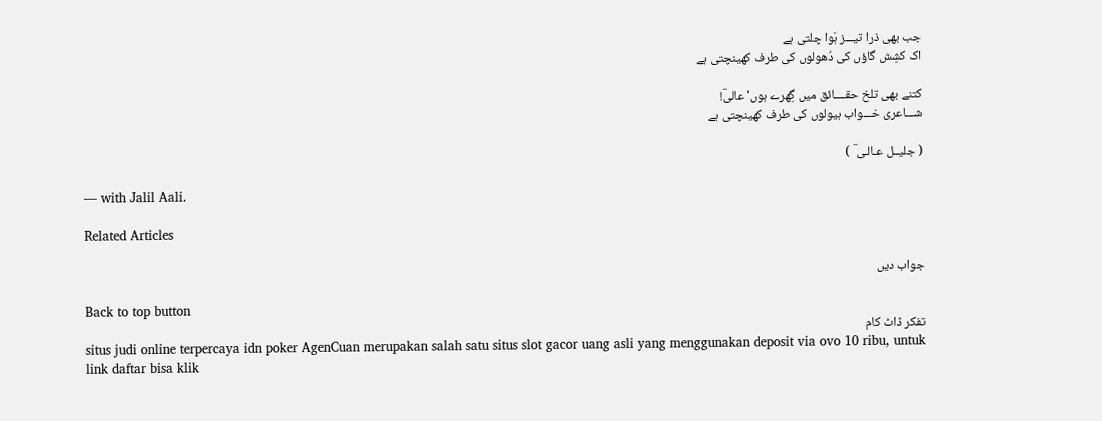جب بھی ذرا تیـــز ہَوا چلتی ہے
اک کشِش گاؤں کی دُھولوں کی طرف کھینچتی ہے

کتنے بھی تلخ حقــــائق میں گِھرے ہوں' عالیؔ!
شـــاعری خـــواب ہیولوں کی طرف کھینچتی ہے

( جلیــل عـالـی ؔ )

— with Jalil Aali.

Related Articles

جواب دیں

Back to top button
تفکر ڈاٹ کام
situs judi online terpercaya idn poker AgenCuan merupakan salah satu situs slot gacor uang asli yang menggunakan deposit via ovo 10 ribu, untuk link daftar bisa klik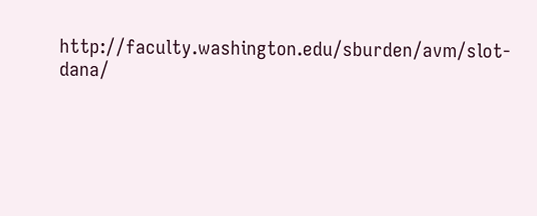http://faculty.washington.edu/sburden/avm/slot-dana/